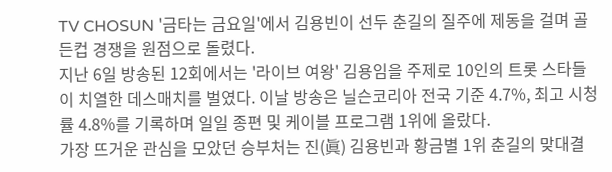TV CHOSUN '금타는 금요일'에서 김용빈이 선두 춘길의 질주에 제동을 걸며 골든컵 경쟁을 원점으로 돌렸다.
지난 6일 방송된 12회에서는 '라이브 여왕' 김용임을 주제로 10인의 트롯 스타들이 치열한 데스매치를 벌였다. 이날 방송은 닐슨코리아 전국 기준 4.7%, 최고 시청률 4.8%를 기록하며 일일 종편 및 케이블 프로그램 1위에 올랐다.
가장 뜨거운 관심을 모았던 승부처는 진(眞) 김용빈과 황금별 1위 춘길의 맞대결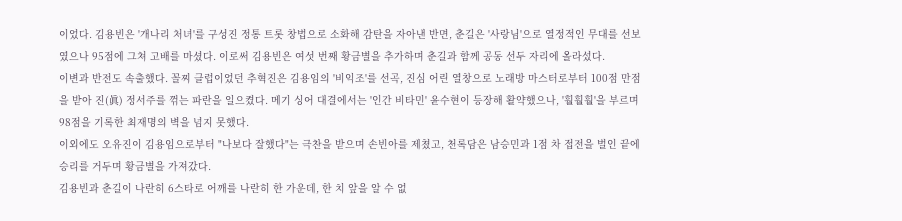이었다. 김용빈은 '개나리 처녀'를 구성진 정통 트롯 창법으로 소화해 감탄을 자아낸 반면, 춘길은 '사랑님'으로 열정적인 무대를 선보였으나 95점에 그쳐 고배를 마셨다. 이로써 김용빈은 여섯 번째 황금별을 추가하며 춘길과 함께 공동 선두 자리에 올라섰다.
이변과 반전도 속출했다. 꼴찌 클럽이었던 추혁진은 김용임의 '비익조'를 선곡, 진심 어린 열창으로 노래방 마스터로부터 100점 만점을 받아 진(眞) 정서주를 꺾는 파란을 일으켰다. 메기 싱어 대결에서는 '인간 비타민' 윤수현이 등장해 활약했으나, '훨훨훨'을 부르며 98점을 기록한 최재명의 벽을 넘지 못했다.
이외에도 오유진이 김용임으로부터 "나보다 잘했다"는 극찬을 받으며 손빈아를 제쳤고, 천록담은 남승민과 1점 차 접전을 벌인 끝에 승리를 거두며 황금별을 가져갔다.
김용빈과 춘길이 나란히 6스타로 어깨를 나란히 한 가운데, 한 치 앞을 알 수 없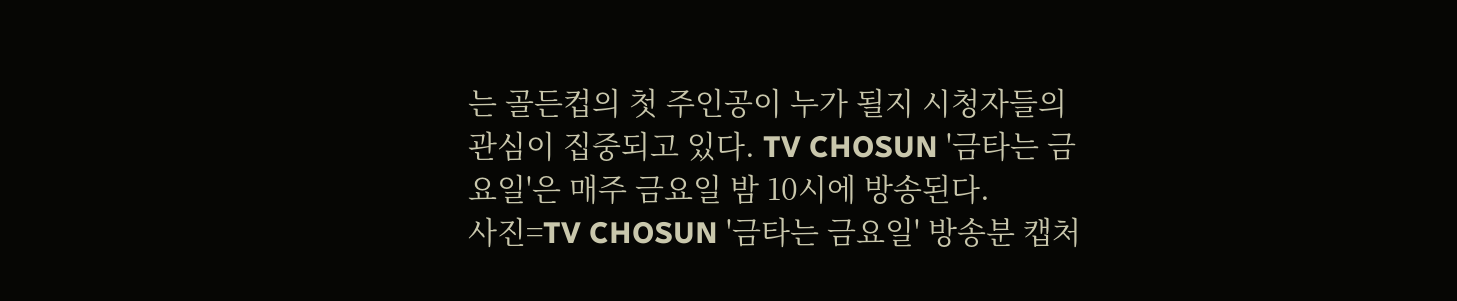는 골든컵의 첫 주인공이 누가 될지 시청자들의 관심이 집중되고 있다. TV CHOSUN '금타는 금요일'은 매주 금요일 밤 10시에 방송된다.
사진=TV CHOSUN '금타는 금요일' 방송분 캡처